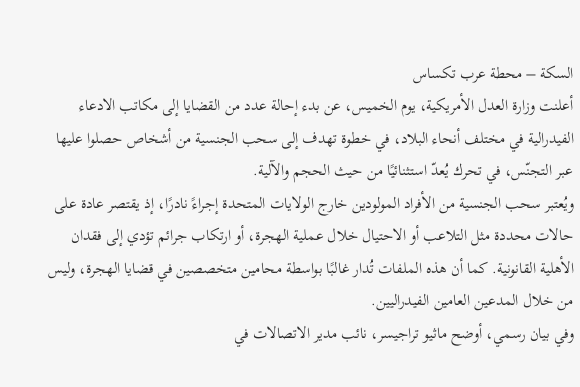السكة – محطة عرب تكساس
أعلنت وزارة العدل الأمريكية، يوم الخميس، عن بدء إحالة عدد من القضايا إلى مكاتب الادعاء الفيدرالية في مختلف أنحاء البلاد، في خطوة تهدف إلى سحب الجنسية من أشخاص حصلوا عليها عبر التجنّس، في تحرك يُعدّ استثنائيًا من حيث الحجم والآلية.
ويُعتبر سحب الجنسية من الأفراد المولودين خارج الولايات المتحدة إجراءً نادرًا، إذ يقتصر عادة على حالات محددة مثل التلاعب أو الاحتيال خلال عملية الهجرة، أو ارتكاب جرائم تؤدي إلى فقدان الأهلية القانونية. كما أن هذه الملفات تُدار غالبًا بواسطة محامين متخصصين في قضايا الهجرة، وليس من خلال المدعين العامين الفيدراليين.
وفي بيان رسمي، أوضح ماثيو تراجيسر، نائب مدير الاتصالات في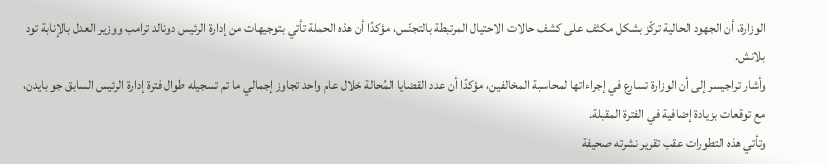الوزارة، أن الجهود الحالية تركّز بشكل مكثف على كشف حالات الاحتيال المرتبطة بالتجنّس، مؤكدًا أن هذه الحملة تأتي بتوجيهات من إدارة الرئيس دونالد ترامب ووزير العدل بالإنابة تود بلانش.
وأشار تراجيسر إلى أن الوزارة تسارع في إجراءاتها لمحاسبة المخالفين، مؤكدًا أن عدد القضايا المُحالة خلال عام واحد تجاوز إجمالي ما تم تسجيله طوال فترة إدارة الرئيس السابق جو بايدن، مع توقعات بزيادة إضافية في الفترة المقبلة.
وتأتي هذه التطورات عقب تقرير نشرته صحيفة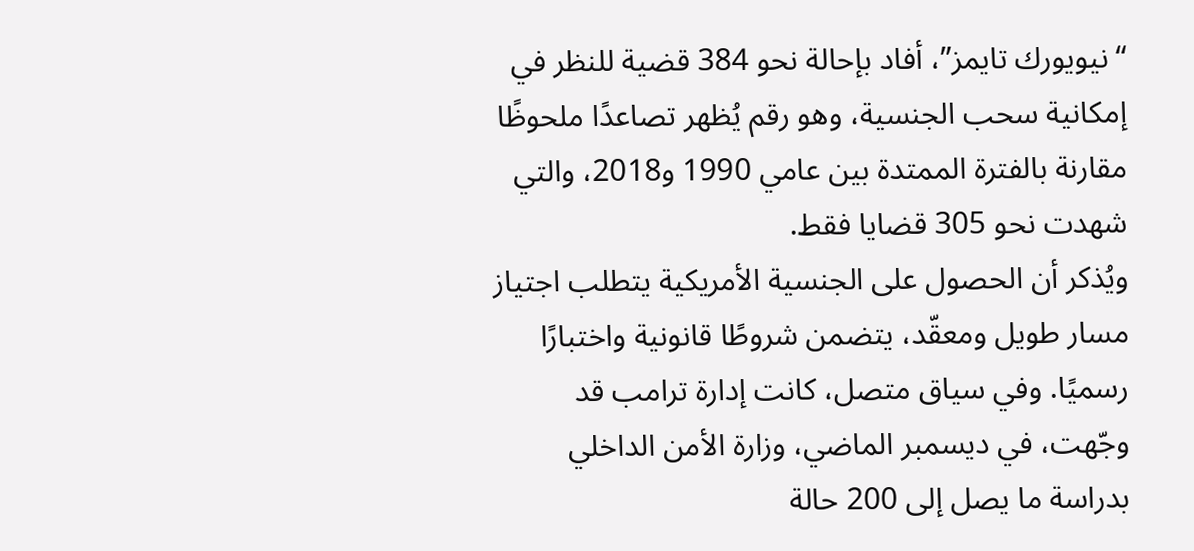“نيويورك تايمز”، أفاد بإحالة نحو 384 قضية للنظر في إمكانية سحب الجنسية، وهو رقم يُظهر تصاعدًا ملحوظًا مقارنة بالفترة الممتدة بين عامي 1990 و2018، والتي شهدت نحو 305 قضايا فقط.
ويُذكر أن الحصول على الجنسية الأمريكية يتطلب اجتياز مسار طويل ومعقّد، يتضمن شروطًا قانونية واختبارًا رسميًا. وفي سياق متصل، كانت إدارة ترامب قد وجّهت، في ديسمبر الماضي، وزارة الأمن الداخلي بدراسة ما يصل إلى 200 حالة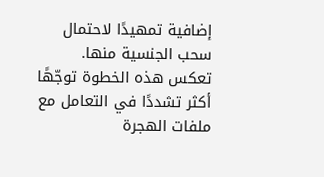إضافية تمهيدًا لاحتمال سحب الجنسية منها.
تعكس هذه الخطوة توجّهًا أكثر تشددًا في التعامل مع ملفات الهجرة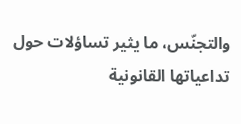والتجنّس، ما يثير تساؤلات حول تداعياتها القانونية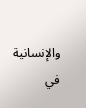والإنسانية في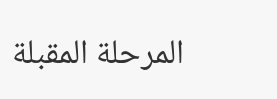المرحلة المقبلة